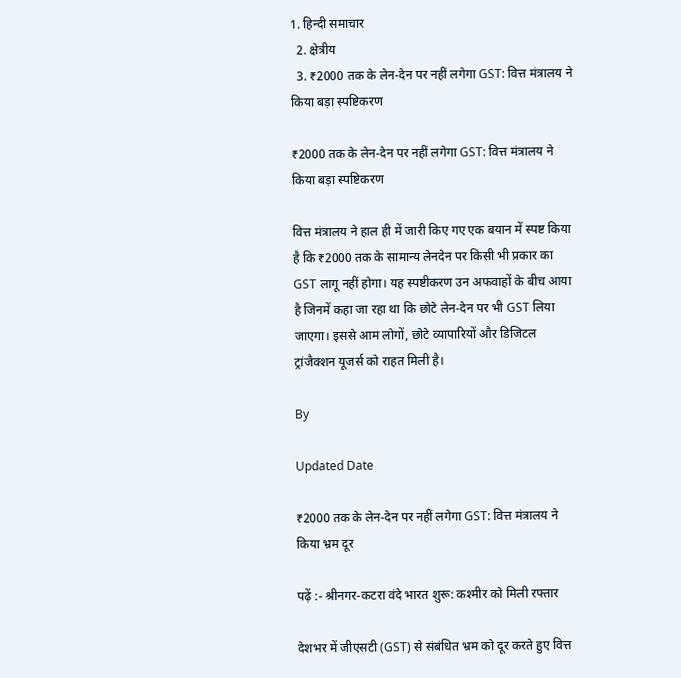1. हिन्दी समाचार
  2. क्षेत्रीय
  3. ₹2000 तक के लेन-देन पर नहीं लगेगा GST: वित्त मंत्रालय ने किया बड़ा स्पष्टिकरण

₹2000 तक के लेन-देन पर नहीं लगेगा GST: वित्त मंत्रालय ने किया बड़ा स्पष्टिकरण

वित्त मंत्रालय ने हाल ही में जारी किए गए एक बयान में स्पष्ट किया है कि ₹2000 तक के सामान्य लेनदेन पर किसी भी प्रकार का GST लागू नहीं होगा। यह स्पष्टीकरण उन अफवाहों के बीच आया है जिनमें कहा जा रहा था कि छोटे लेन-देन पर भी GST लिया जाएगा। इससे आम लोगों, छोटे व्यापारियों और डिजिटल ट्रांजैक्शन यूजर्स को राहत मिली है।

By

Updated Date

₹2000 तक के लेन-देन पर नहीं लगेगा GST: वित्त मंत्रालय ने किया भ्रम दूर

पढ़ें :- श्रीनगर-कटरा वंदे भारत शुरू: कश्मीर को मिली रफ्तार

देशभर में जीएसटी (GST) से संबंधित भ्रम को दूर करते हुए वित्त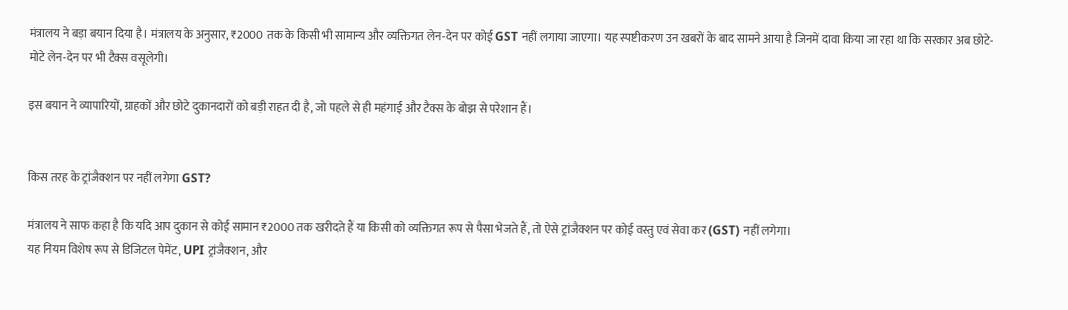मंत्रालय ने बड़ा बयान दिया है। मंत्रालय के अनुसार, ₹2000 तक के किसी भी सामान्य और व्यक्तिगत लेन-देन पर कोई GST नहीं लगाया जाएगा। यह स्पष्टीकरण उन खबरों के बाद सामने आया है जिनमें दावा किया जा रहा था कि सरकार अब छोटे-मोटे लेन-देन पर भी टैक्स वसूलेगी।

इस बयान ने व्यापारियों, ग्राहकों और छोटे दुकानदारों को बड़ी राहत दी है, जो पहले से ही महंगाई और टैक्स के बोझ से परेशान हैं।


किस तरह के ट्रांजैक्शन पर नहीं लगेगा GST?

मंत्रालय ने साफ कहा है कि यदि आप दुकान से कोई सामान ₹2000 तक खरीदते हैं या किसी को व्यक्तिगत रूप से पैसा भेजते हैं, तो ऐसे ट्रांजैक्शन पर कोई वस्तु एवं सेवा कर (GST) नहीं लगेगा।
यह नियम विशेष रूप से डिजिटल पेमेंट, UPI ट्रांजैक्शन, और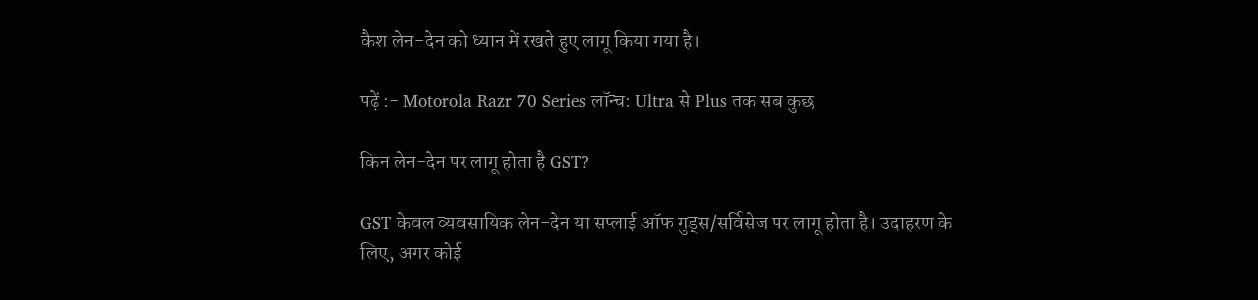कैश लेन-देन को ध्यान में रखते हुए लागू किया गया है।

पढ़ें :- Motorola Razr 70 Series लॉन्च: Ultra से Plus तक सब कुछ

किन लेन-देन पर लागू होता है GST?

GST केवल व्यवसायिक लेन-देन या सप्लाई ऑफ गुड्स/सर्विसेज पर लागू होता है। उदाहरण के लिए, अगर कोई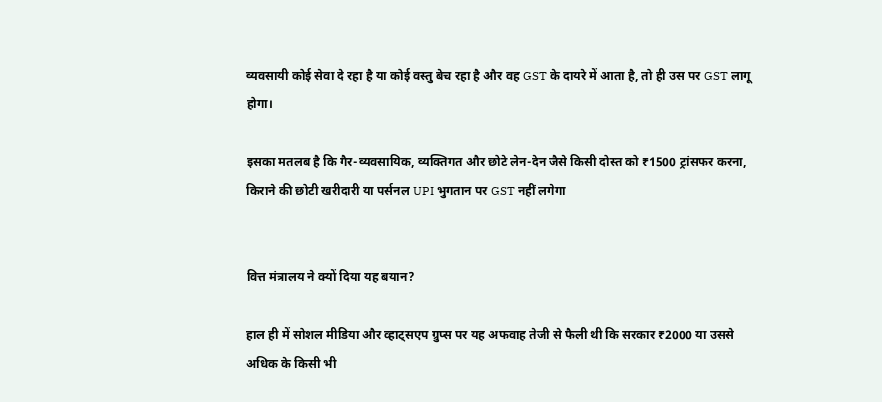व्यवसायी कोई सेवा दे रहा है या कोई वस्तु बेच रहा है और वह GST के दायरे में आता है, तो ही उस पर GST लागू होगा।

इसका मतलब है कि गैर-व्यवसायिक, व्यक्तिगत और छोटे लेन-देन जैसे किसी दोस्त को ₹1500 ट्रांसफर करना, किराने की छोटी खरीदारी या पर्सनल UPI भुगतान पर GST नहीं लगेगा


वित्त मंत्रालय ने क्यों दिया यह बयान?

हाल ही में सोशल मीडिया और व्हाट्सएप ग्रुप्स पर यह अफवाह तेजी से फैली थी कि सरकार ₹2000 या उससे अधिक के किसी भी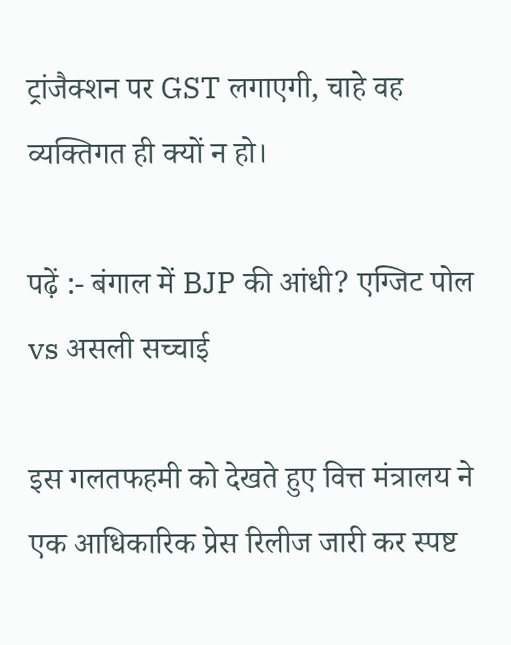ट्रांजैक्शन पर GST लगाएगी, चाहे वह व्यक्तिगत ही क्यों न हो।

पढ़ें :- बंगाल में BJP की आंधी? एग्जिट पोल vs असली सच्चाई

इस गलतफहमी को देखते हुए वित्त मंत्रालय ने एक आधिकारिक प्रेस रिलीज जारी कर स्पष्ट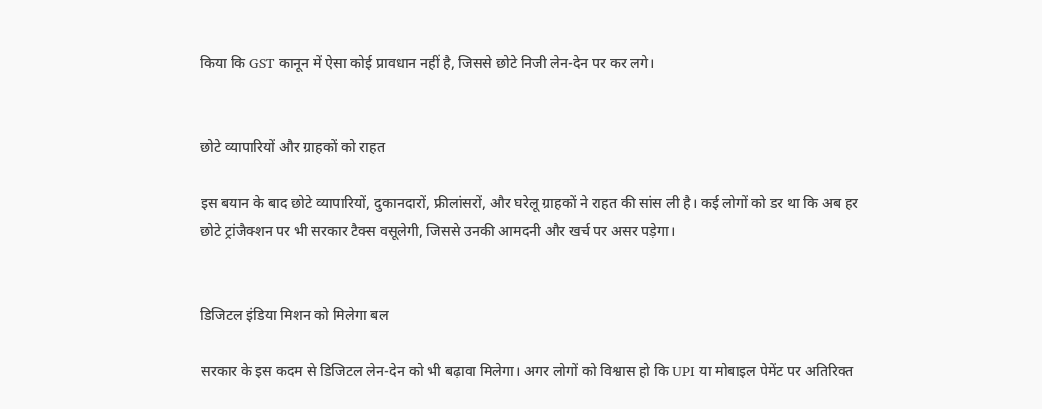किया कि GST कानून में ऐसा कोई प्रावधान नहीं है, जिससे छोटे निजी लेन-देन पर कर लगे।


छोटे व्यापारियों और ग्राहकों को राहत

इस बयान के बाद छोटे व्यापारियों, दुकानदारों, फ्रीलांसरों, और घरेलू ग्राहकों ने राहत की सांस ली है। कई लोगों को डर था कि अब हर छोटे ट्रांजैक्शन पर भी सरकार टैक्स वसूलेगी, जिससे उनकी आमदनी और खर्च पर असर पड़ेगा।


डिजिटल इंडिया मिशन को मिलेगा बल

सरकार के इस कदम से डिजिटल लेन-देन को भी बढ़ावा मिलेगा। अगर लोगों को विश्वास हो कि UPI या मोबाइल पेमेंट पर अतिरिक्त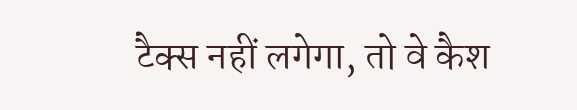टैक्स नहीं लगेगा, तो वे कैश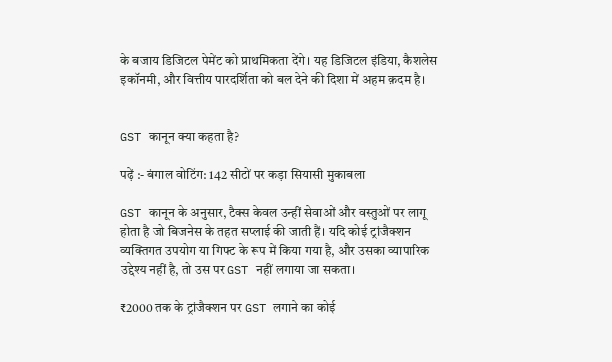के बजाय डिजिटल पेमेंट को प्राथमिकता देंगे। यह डिजिटल इंडिया, कैशलेस इकॉनमी, और वित्तीय पारदर्शिता को बल देने की दिशा में अहम क़दम है।


GST कानून क्या कहता है?

पढ़ें :- बंगाल वोटिंग: 142 सीटों पर कड़ा सियासी मुकाबला

GST कानून के अनुसार, टैक्स केवल उन्हीं सेवाओं और वस्तुओं पर लागू होता है जो बिजनेस के तहत सप्लाई की जाती हैं। यदि कोई ट्रांजैक्शन व्यक्तिगत उपयोग या गिफ्ट के रूप में किया गया है, और उसका व्यापारिक उद्देश्य नहीं है, तो उस पर GST नहीं लगाया जा सकता।

₹2000 तक के ट्रांजैक्शन पर GST लगाने का कोई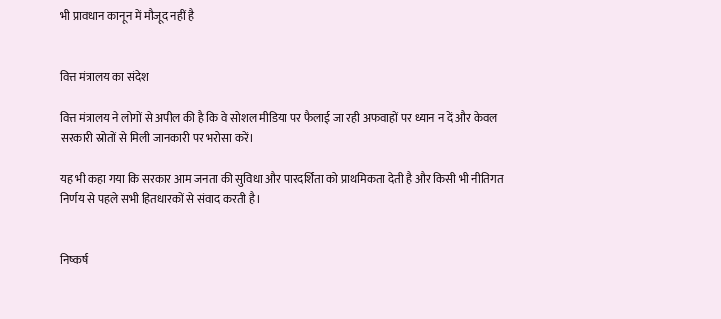भी प्रावधान कानून में मौजूद नहीं है


वित्त मंत्रालय का संदेश

वित्त मंत्रालय ने लोगों से अपील की है कि वे सोशल मीडिया पर फैलाई जा रही अफवाहों पर ध्यान न दें और केवल सरकारी स्रोतों से मिली जानकारी पर भरोसा करें।

यह भी कहा गया कि सरकार आम जनता की सुविधा और पारदर्शिता को प्राथमिकता देती है और किसी भी नीतिगत निर्णय से पहले सभी हितधारकों से संवाद करती है।


निष्कर्ष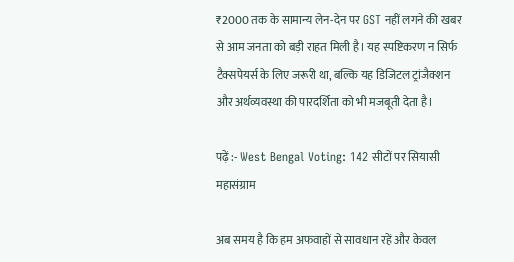₹2000 तक के सामान्य लेन-देन पर GST नहीं लगने की खबर से आम जनता को बड़ी राहत मिली है। यह स्पष्टिकरण न सिर्फ टैक्सपेयर्स के लिए जरूरी था, बल्कि यह डिजिटल ट्रांजैक्शन और अर्थव्यवस्था की पारदर्शिता को भी मजबूती देता है।

पढ़ें :- West Bengal Voting: 142 सीटों पर सियासी महासंग्राम

अब समय है कि हम अफवाहों से सावधान रहें और केवल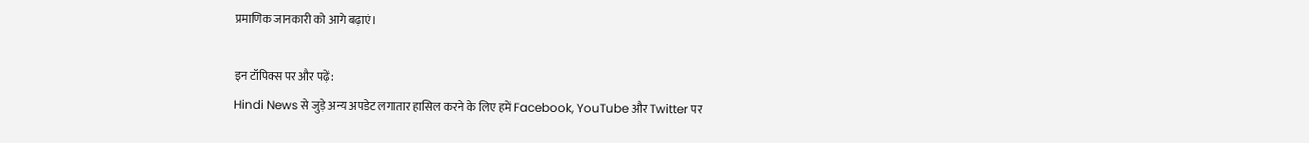प्रमाणिक जानकारी को आगे बढ़ाएं।

इन टॉपिक्स पर और पढ़ें:
Hindi News से जुड़े अन्य अपडेट लगातार हासिल करने के लिए हमें Facebook, YouTube और Twitter पर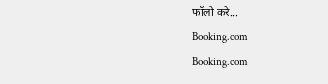फॉलो करे...
Booking.com
Booking.com